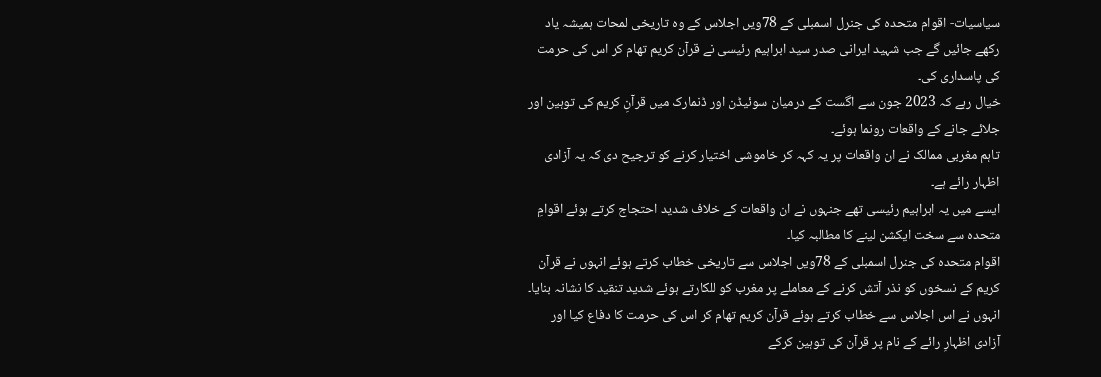سیاسیات- اقوام متحدہ کی جنرل اسمبلی کے 78ویں اجلاس کے وہ تاریخی لمحات ہمیشہ یاد رکھے جائیں گے جب شہید ایرانی صدر سید ابراہیم رئیسی نے قرآن کریم تھام کر اس کی حرمت کی پاسداری کی۔
خیال رہے کہ 2023 جون سے اگست کے درمیان سوئیڈن اور ڈنمارک میں قرآنِ کریم کی توہین اور جلائے جانے کے واقعات رونما ہوئے۔
تاہم مغربی ممالک نے ان واقعات پر یہ کہہ کر خاموشی اختیار کرنے کو ترجیح دی کہ یہ آزادی اظہار رائے ہے۔
ایسے میں یہ ابراہیم رئیسی تھے جنہوں نے ان واقعات کے خلاف شدید احتجاج کرتے ہوئے اقوامِ متحدہ سے سخت ایکشن لینے کا مطالبہ کیا۔
اقوام متحدہ کی جنرل اسمبلی کے 78ویں اجلاس سے تاریخی خطاب کرتے ہوئے انہوں نے قرآن کریم کے نسخوں کو نذر آتش کرنے کے معاملے پر مغرب کو للکارتے ہوئے شدید تنقید کا نشانہ بنایا۔
انہوں نے اس اجلاس سے خطاب کرتے ہوئے قرآن کریم تھام کر اس کی حرمت کا دفاع کیا اور آزادی اظہارِ رائے کے نام پر قرآن کی توہین کرکے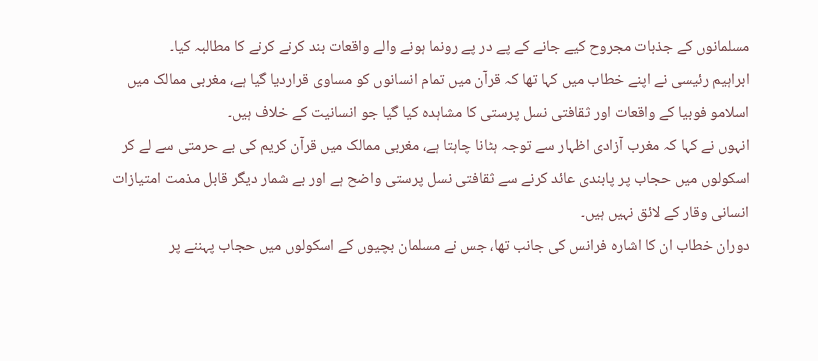مسلمانوں کے جذبات مجروح کیے جانے کے پے در پے رونما ہونے والے واقعات بند کرنے کرنے کا مطالبہ کیا۔
ابراہیم رئیسی نے اپنے خطاب میں کہا تھا کہ قرآن میں تمام انسانوں کو مساوی قراردیا گیا ہے، مغربی ممالک میں اسلامو فوبیا کے واقعات اور ثقافتی نسل پرستی کا مشاہدہ کیا گیا جو انسانیت کے خلاف ہیں۔
انہوں نے کہا کہ مغرب آزادی اظہار سے توجہ ہٹانا چاہتا ہے، مغربی ممالک میں قرآن کریم کی بے حرمتی سے لے کر اسکولوں میں حجاب پر پابندی عائد کرنے سے ثقافتی نسل پرستی واضح ہے اور بے شمار دیگر قابل مذمت امتیازات انسانی وقار کے لائق نہیں ہیں۔
دوران خطاب ان کا اشارہ فرانس کی جانب تھا، جس نے مسلمان بچیوں کے اسکولوں میں حجاب پہننے پر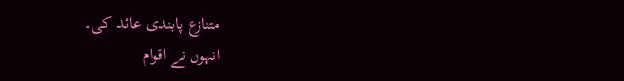متنازع پابندی عائد کی۔
انہوں نے اقوام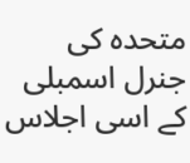متحدہ کی جنرل اسمبلی کے اسی اجلاس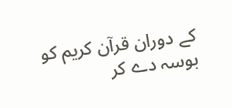کے دوران قرآن کریم کو بوسہ دے کر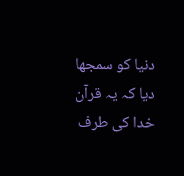دنیا کو سمجھا دیا کہ یہ قرآن خدا کی طرف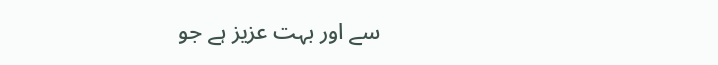سے اور بہت عزیز ہے جو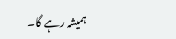ہمیشہ رہے گا۔